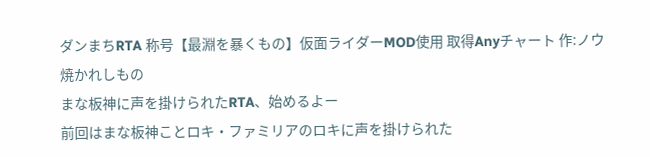ダンまちRTA 称号【最淵を暴くもの】仮面ライダーMOD使用 取得Anyチャート 作:ノウ焼かれしもの
まな板神に声を掛けられたRTA、始めるよー
前回はまな板神ことロキ・ファミリアのロキに声を掛けられた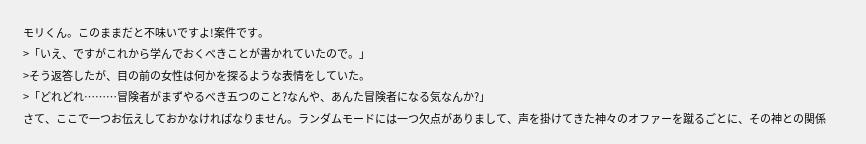モリくん。このままだと不味いですよ!案件です。
>「いえ、ですがこれから学んでおくべきことが書かれていたので。」
>そう返答したが、目の前の女性は何かを探るような表情をしていた。
>「どれどれ………冒険者がまずやるべき五つのこと?なんや、あんた冒険者になる気なんか?」
さて、ここで一つお伝えしておかなければなりません。ランダムモードには一つ欠点がありまして、声を掛けてきた神々のオファーを蹴るごとに、その神との関係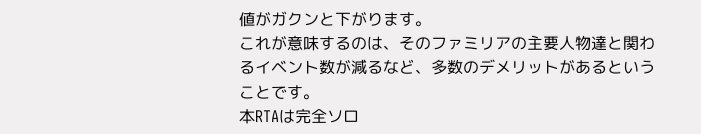値がガクンと下がります。
これが意味するのは、そのファミリアの主要人物達と関わるイベント数が減るなど、多数のデメリットがあるということです。
本RTAは完全ソロ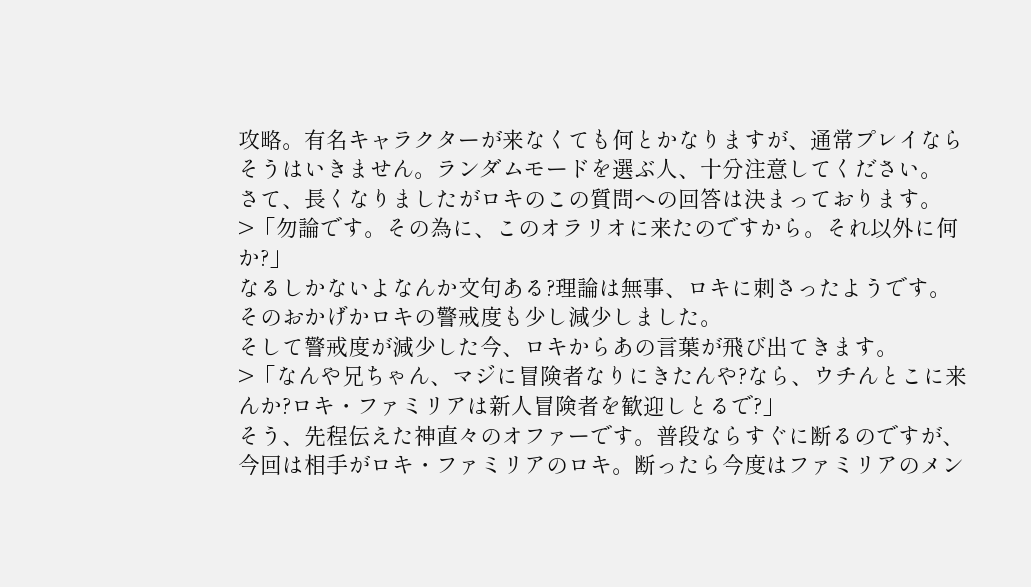攻略。有名キャラクターが来なくても何とかなりますが、通常プレイならそうはいきません。ランダムモードを選ぶ人、十分注意してください。
さて、長くなりましたがロキのこの質問への回答は決まっております。
>「勿論です。その為に、このオラリオに来たのですから。それ以外に何か?」
なるしかないよなんか文句ある?理論は無事、ロキに刺さったようです。そのおかげかロキの警戒度も少し減少しました。
そして警戒度が減少した今、ロキからあの言葉が飛び出てきます。
>「なんや兄ちゃん、マジに冒険者なりにきたんや?なら、ウチんとこに来んか?ロキ・ファミリアは新人冒険者を歓迎しとるで?」
そう、先程伝えた神直々のオファーです。普段ならすぐに断るのですが、今回は相手がロキ・ファミリアのロキ。断ったら今度はファミリアのメン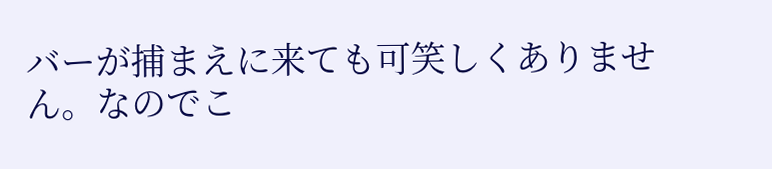バーが捕まえに来ても可笑しくありません。なのでこ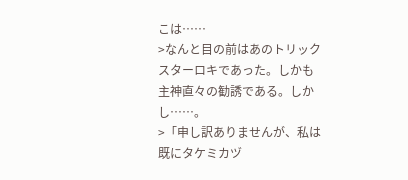こは……
>なんと目の前はあのトリックスターロキであった。しかも主神直々の勧誘である。しかし……。
>「申し訳ありませんが、私は既にタケミカヅ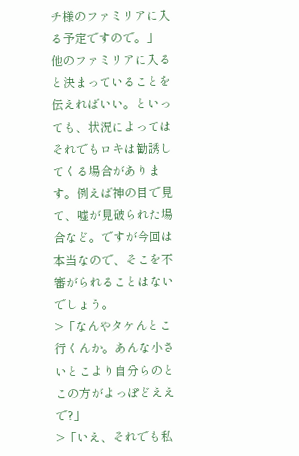チ様のファミリアに入る予定ですので。」
他のファミリアに入ると決まっていることを伝えればいい。といっても、状況によってはそれでもロキは勧誘してくる場合があります。例えば神の目で見て、嘘が見破られた場合など。ですが今回は本当なので、そこを不審がられることはないでしょう。
>「なんやタケんとこ行くんか。あんな小さいとこより自分らのとこの方がよっぽどええで?」
>「いえ、それでも私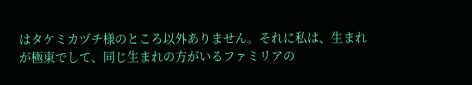はタケミカヅチ様のところ以外ありません。それに私は、生まれが極東でして、同じ生まれの方がいるファミリアの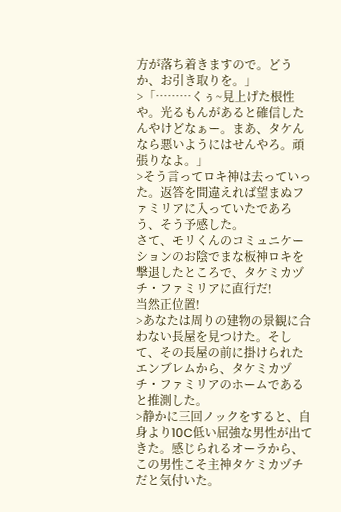方が落ち着きますので。どうか、お引き取りを。」
>「………くぅ~見上げた根性や。光るもんがあると確信したんやけどなぁー。まあ、タケんなら悪いようにはせんやろ。頑張りなよ。」
>そう言ってロキ神は去っていった。返答を間違えれば望まぬファミリアに入っていたであろう、そう予感した。
さて、モリくんのコミュニケーションのお陰でまな板神ロキを撃退したところで、タケミカヅチ・ファミリアに直行だ!
当然正位置!
>あなたは周りの建物の景観に合わない長屋を見つけた。そして、その長屋の前に掛けられたエンブレムから、タケミカヅチ・ファミリアのホームであると推測した。
>静かに三回ノックをすると、自身より10C低い屈強な男性が出てきた。感じられるオーラから、この男性こそ主神タケミカヅチだと気付いた。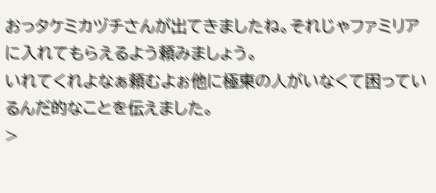おっタケミカヅチさんが出てきましたね。それじゃファミリアに入れてもらえるよう頼みましょう。
いれてくれよなぁ頼むよぉ他に極東の人がいなくて困っているんだ的なことを伝えました。
>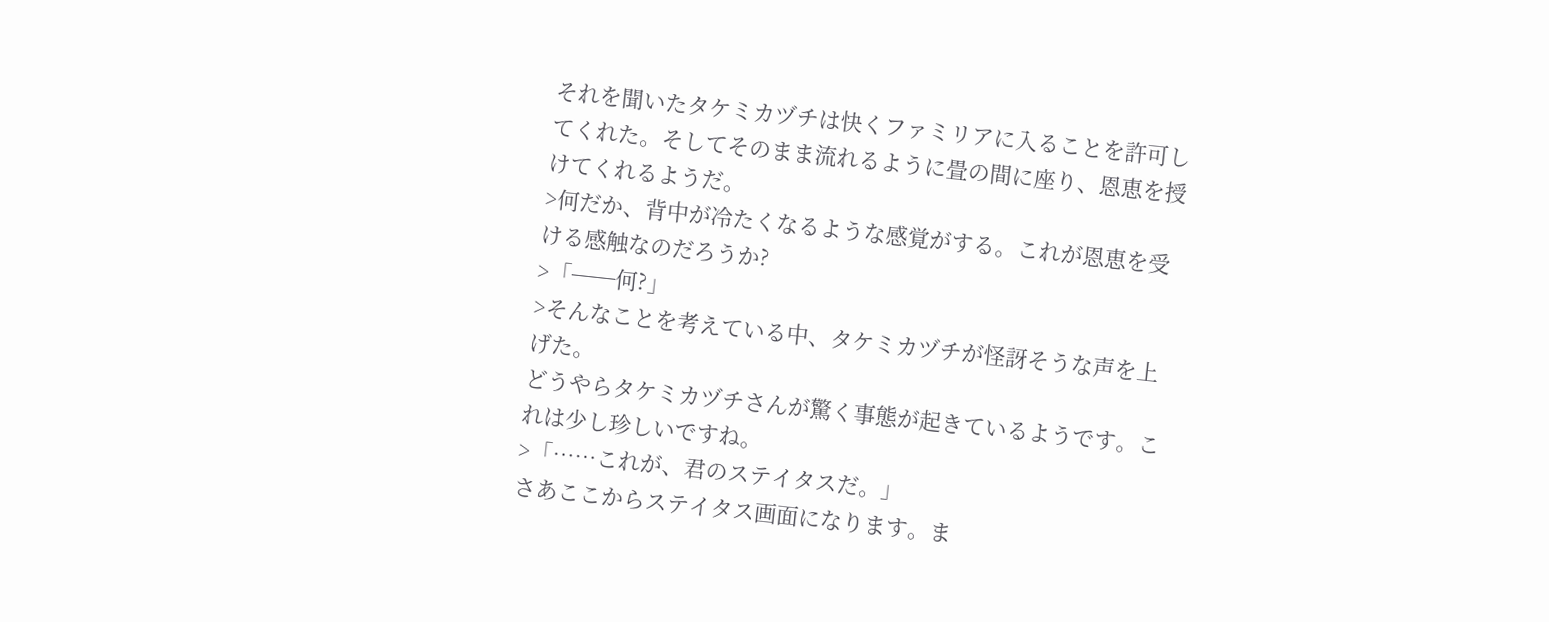それを聞いたタケミカヅチは快くファミリアに入ることを許可してくれた。そしてそのまま流れるように畳の間に座り、恩恵を授けてくれるようだ。
>何だか、背中が冷たくなるような感覚がする。これが恩恵を受ける感触なのだろうか?
>「──何?」
>そんなことを考えている中、タケミカヅチが怪訝そうな声を上げた。
どうやらタケミカヅチさんが驚く事態が起きているようです。これは少し珍しいですね。
>「……これが、君のステイタスだ。」
さあここからステイタス画面になります。ま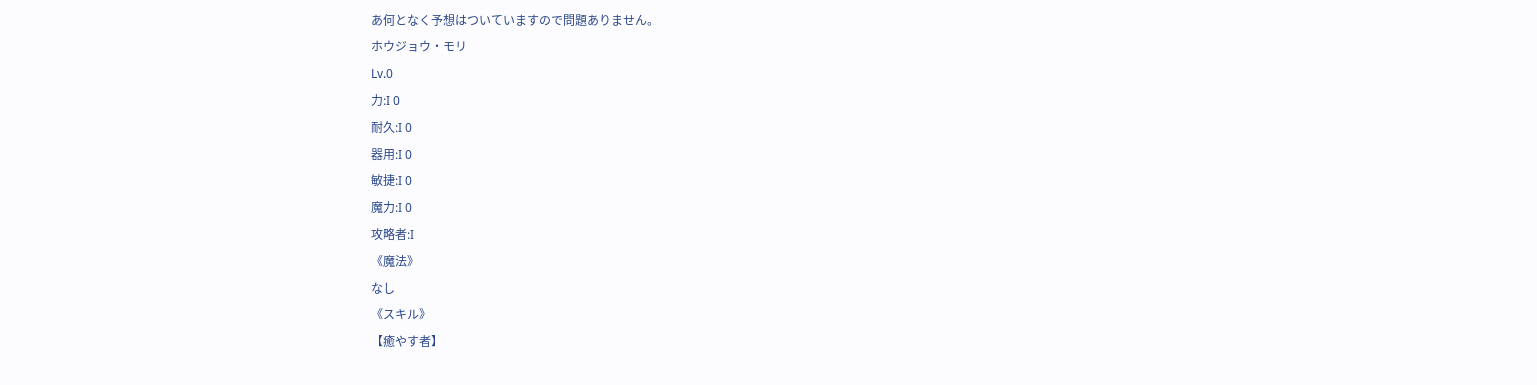あ何となく予想はついていますので問題ありません。
ホウジョウ・モリ
Lv.0
力:I 0
耐久:I 0
器用:I 0
敏捷:I 0
魔力:I 0
攻略者:I
《魔法》
なし
《スキル》
【癒やす者】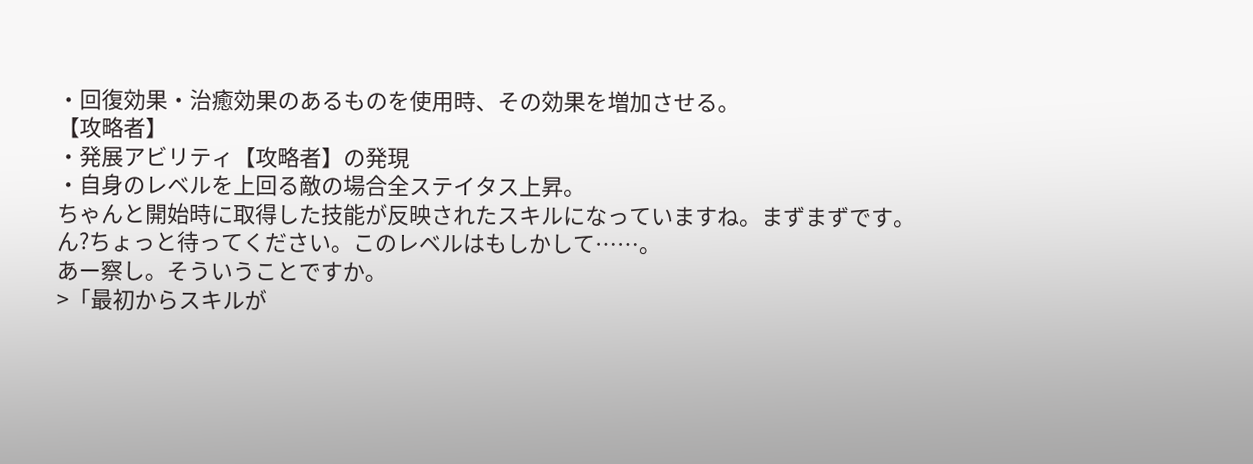・回復効果・治癒効果のあるものを使用時、その効果を増加させる。
【攻略者】
・発展アビリティ【攻略者】の発現
・自身のレベルを上回る敵の場合全ステイタス上昇。
ちゃんと開始時に取得した技能が反映されたスキルになっていますね。まずまずです。
ん?ちょっと待ってください。このレベルはもしかして……。
あー察し。そういうことですか。
>「最初からスキルが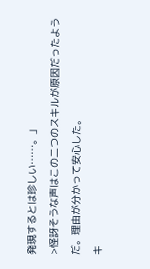発現するとは珍しい……。」
>怪訝そうな声はこの二つのスキルが原因だったようだ。理由が分かって安心した。
キ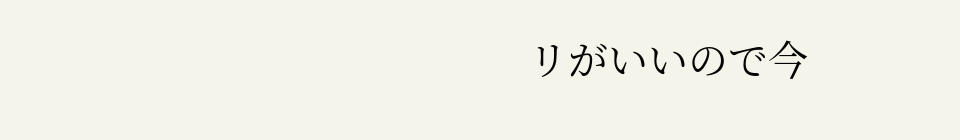リがいいので今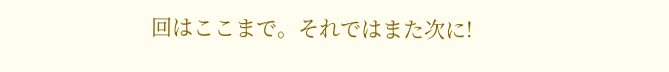回はここまで。それではまた次に!